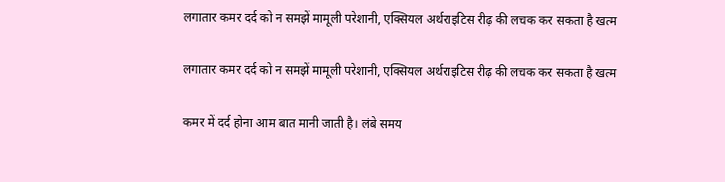लगातार कमर दर्द को न समझें मामूली परेशानी, एक्सियल अर्थराइटिस रीढ़ की लचक कर सकता है खत्म

लगातार कमर दर्द को न समझें मामूली परेशानी, एक्सियल अर्थराइटिस रीढ़ की लचक कर सकता है खत्म

कमर में दर्द होना आम बात मानी जाती है। लंबे समय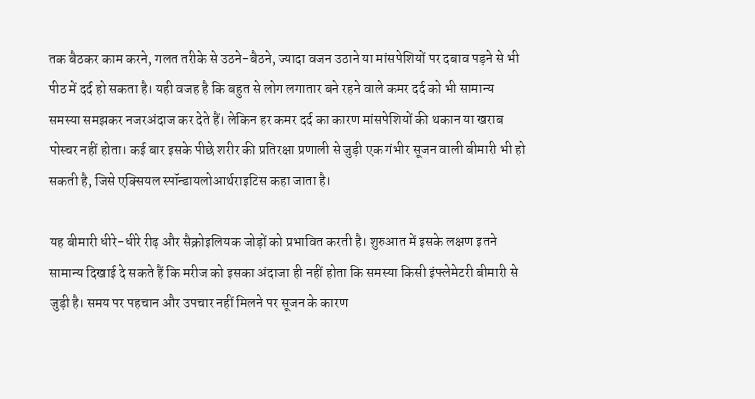तक बैठकर काम करने, गलत तरीके से उठने-बैठने, ज्यादा वजन उठाने या मांसपेशियों पर दबाव पड़ने से भी पीठ में दर्द हो सकता है। यही वजह है कि बहुत से लोग लगातार बने रहने वाले कमर दर्द को भी सामान्य समस्या समझकर नजरअंदाज कर देते हैं। लेकिन हर कमर दर्द का कारण मांसपेशियों की थकान या खराब पोस्चर नहीं होता। कई बार इसके पीछे शरीर की प्रतिरक्षा प्रणाली से जुड़ी एक गंभीर सूजन वाली बीमारी भी हो सकती है, जिसे एक्सियल स्पॉन्डायलोआर्थराइटिस कहा जाता है।

यह बीमारी धीरे-धीरे रीढ़ और सैक्रोइलियक जोड़ों को प्रभावित करती है। शुरुआत में इसके लक्षण इतने सामान्य दिखाई दे सकते हैं कि मरीज को इसका अंदाजा ही नहीं होता कि समस्या किसी इंफ्लेमेटरी बीमारी से जुड़ी है। समय पर पहचान और उपचार नहीं मिलने पर सूजन के कारण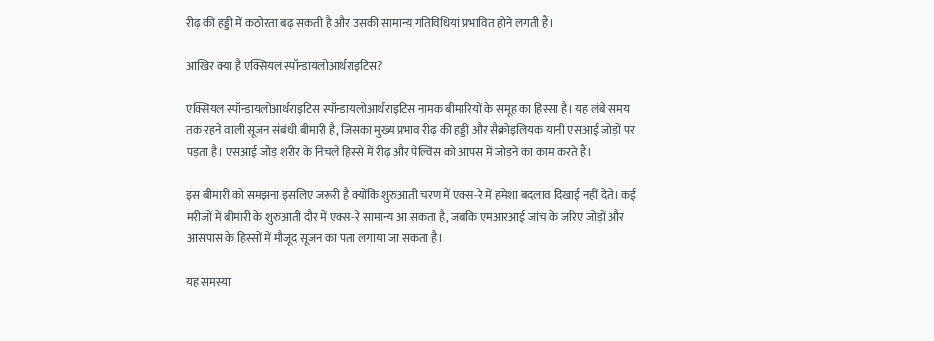रीढ़ की हड्डी में कठोरता बढ़ सकती है और उसकी सामान्य गतिविधियां प्रभावित होने लगती हैं।

आखिर क्या है एक्सियल स्पॉन्डायलोआर्थराइटिस?

एक्सियल स्पॉन्डायलोआर्थराइटिस स्पॉन्डायलोआर्थराइटिस नामक बीमारियों के समूह का हिस्सा है। यह लंबे समय तक रहने वाली सूजन संबंधी बीमारी है, जिसका मुख्य प्रभाव रीढ़ की हड्डी और सैक्रोइलियक यानी एसआई जोड़ों पर पड़ता है। एसआई जोड़ शरीर के निचले हिस्से में रीढ़ और पेल्विस को आपस में जोड़ने का काम करते हैं।

इस बीमारी को समझना इसलिए जरूरी है क्योंकि शुरुआती चरण में एक्स-रे में हमेशा बदलाव दिखाई नहीं देते। कई मरीजों में बीमारी के शुरुआती दौर में एक्स-रे सामान्य आ सकता है, जबकि एमआरआई जांच के जरिए जोड़ों और आसपास के हिस्सों में मौजूद सूजन का पता लगाया जा सकता है।

यह समस्या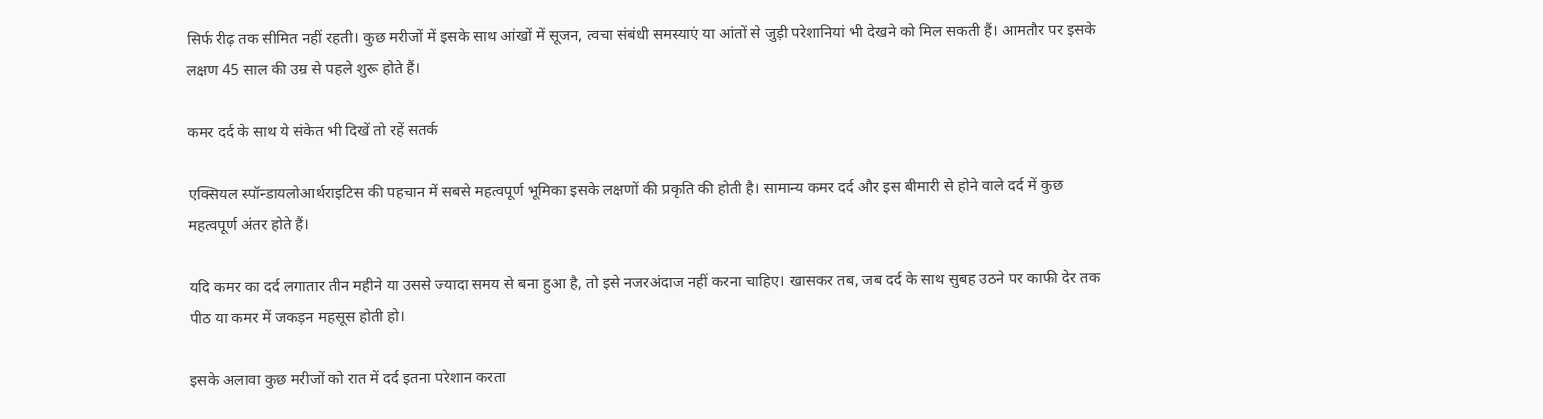सिर्फ रीढ़ तक सीमित नहीं रहती। कुछ मरीजों में इसके साथ आंखों में सूजन, त्वचा संबंधी समस्याएं या आंतों से जुड़ी परेशानियां भी देखने को मिल सकती हैं। आमतौर पर इसके लक्षण 45 साल की उम्र से पहले शुरू होते हैं।

कमर दर्द के साथ ये संकेत भी दिखें तो रहें सतर्क

एक्सियल स्पॉन्डायलोआर्थराइटिस की पहचान में सबसे महत्वपूर्ण भूमिका इसके लक्षणों की प्रकृति की होती है। सामान्य कमर दर्द और इस बीमारी से होने वाले दर्द में कुछ महत्वपूर्ण अंतर होते हैं।

यदि कमर का दर्द लगातार तीन महीने या उससे ज्यादा समय से बना हुआ है, तो इसे नजरअंदाज नहीं करना चाहिए। खासकर तब, जब दर्द के साथ सुबह उठने पर काफी देर तक पीठ या कमर में जकड़न महसूस होती हो।

इसके अलावा कुछ मरीजों को रात में दर्द इतना परेशान करता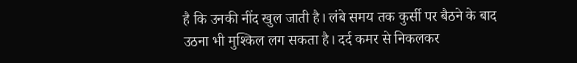है कि उनकी नींद खुल जाती है। लंबे समय तक कुर्सी पर बैठने के बाद उठना भी मुश्किल लग सकता है। दर्द कमर से निकलकर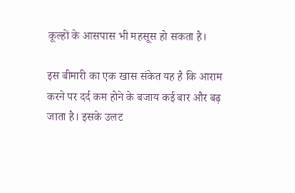कूल्हों के आसपास भी महसूस हो सकता है।

इस बीमारी का एक खास संकेत यह है कि आराम करने पर दर्द कम होने के बजाय कई बार और बढ़ जाता है। इसके उलट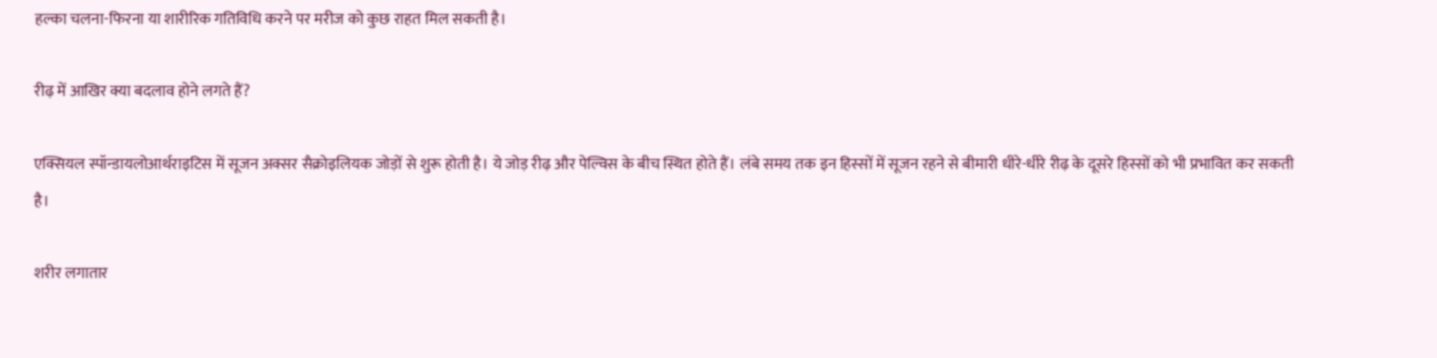हल्का चलना-फिरना या शारीरिक गतिविधि करने पर मरीज को कुछ राहत मिल सकती है।

रीढ़ में आखिर क्या बदलाव होने लगते हैं?

एक्सियल स्पॉन्डायलोआर्थराइटिस में सूजन अक्सर सैक्रोइलियक जोड़ों से शुरू होती है। ये जोड़ रीढ़ और पेल्विस के बीच स्थित होते हैं। लंबे समय तक इन हिस्सों में सूजन रहने से बीमारी धीरे-धीरे रीढ़ के दूसरे हिस्सों को भी प्रभावित कर सकती है।

शरीर लगातार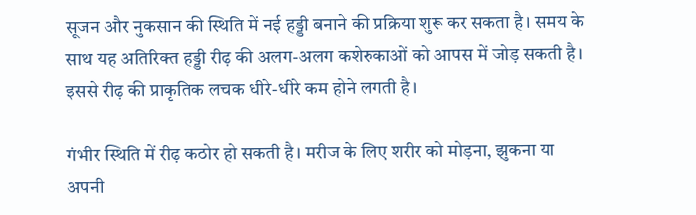सूजन और नुकसान की स्थिति में नई हड्डी बनाने की प्रक्रिया शुरू कर सकता है। समय के साथ यह अतिरिक्त हड्डी रीढ़ की अलग-अलग कशेरुकाओं को आपस में जोड़ सकती है। इससे रीढ़ की प्राकृतिक लचक धीरे-धीरे कम होने लगती है।

गंभीर स्थिति में रीढ़ कठोर हो सकती है। मरीज के लिए शरीर को मोड़ना, झुकना या अपनी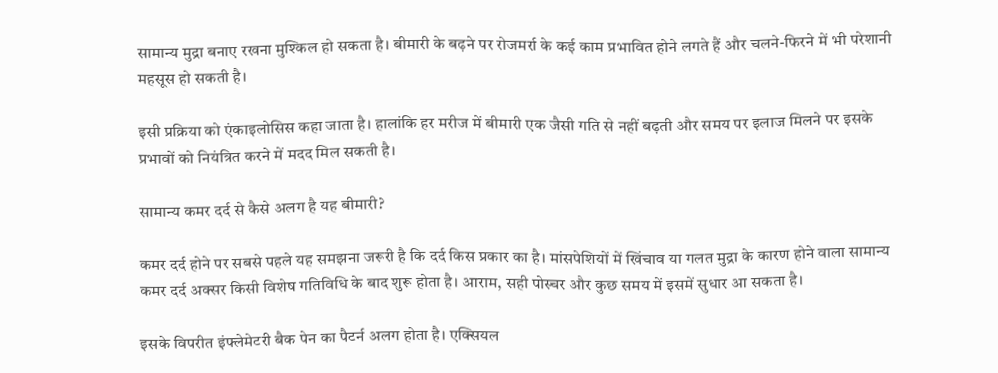सामान्य मुद्रा बनाए रखना मुश्किल हो सकता है। बीमारी के बढ़ने पर रोजमर्रा के कई काम प्रभावित होने लगते हैं और चलने-फिरने में भी परेशानी महसूस हो सकती है।

इसी प्रक्रिया को एंकाइलोसिस कहा जाता है। हालांकि हर मरीज में बीमारी एक जैसी गति से नहीं बढ़ती और समय पर इलाज मिलने पर इसके प्रभावों को नियंत्रित करने में मदद मिल सकती है।

सामान्य कमर दर्द से कैसे अलग है यह बीमारी?

कमर दर्द होने पर सबसे पहले यह समझना जरूरी है कि दर्द किस प्रकार का है। मांसपेशियों में खिंचाव या गलत मुद्रा के कारण होने वाला सामान्य कमर दर्द अक्सर किसी विशेष गतिविधि के बाद शुरू होता है। आराम, सही पोस्चर और कुछ समय में इसमें सुधार आ सकता है।

इसके विपरीत इंफ्लेमेटरी बैक पेन का पैटर्न अलग होता है। एक्सियल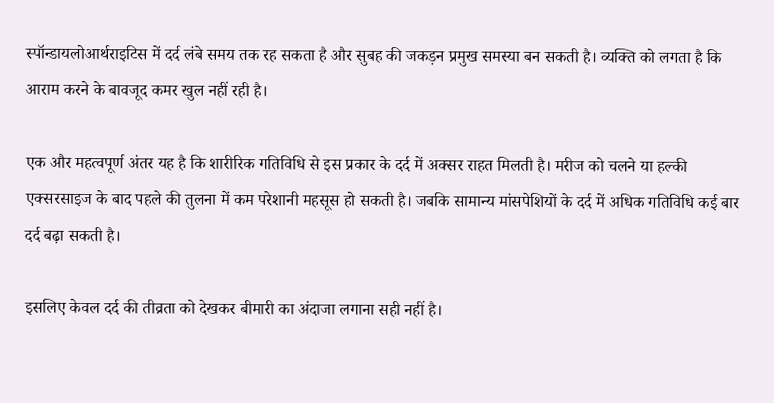स्पॉन्डायलोआर्थराइटिस में दर्द लंबे समय तक रह सकता है और सुबह की जकड़न प्रमुख समस्या बन सकती है। व्यक्ति को लगता है कि आराम करने के बावजूद कमर खुल नहीं रही है।

एक और महत्वपूर्ण अंतर यह है कि शारीरिक गतिविधि से इस प्रकार के दर्द में अक्सर राहत मिलती है। मरीज को चलने या हल्की एक्सरसाइज के बाद पहले की तुलना में कम परेशानी महसूस हो सकती है। जबकि सामान्य मांसपेशियों के दर्द में अधिक गतिविधि कई बार दर्द बढ़ा सकती है।

इसलिए केवल दर्द की तीव्रता को देखकर बीमारी का अंदाजा लगाना सही नहीं है।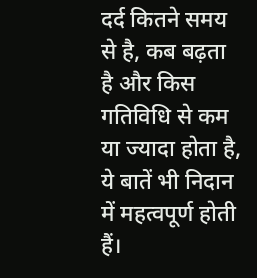दर्द कितने समय से है, कब बढ़ता है और किस गतिविधि से कम या ज्यादा होता है, ये बातें भी निदान में महत्वपूर्ण होती हैं।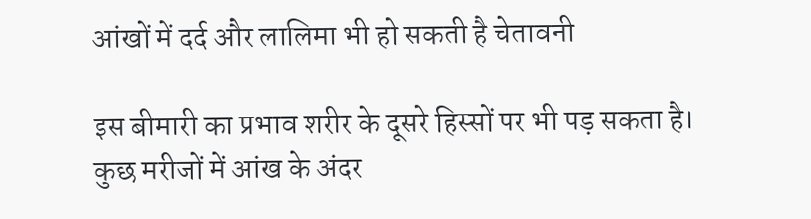आंखों में दर्द और लालिमा भी हो सकती है चेतावनी

इस बीमारी का प्रभाव शरीर के दूसरे हिस्सों पर भी पड़ सकता है। कुछ मरीजों में आंख के अंदर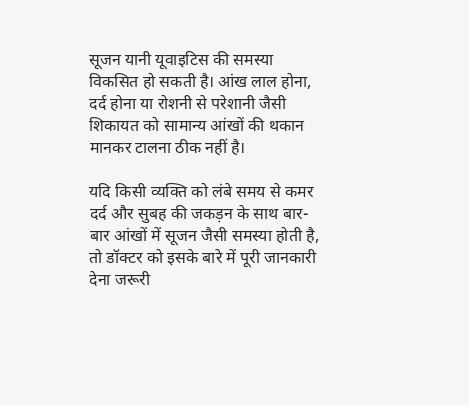सूजन यानी यूवाइटिस की समस्या विकसित हो सकती है। आंख लाल होना, दर्द होना या रोशनी से परेशानी जैसी शिकायत को सामान्य आंखों की थकान मानकर टालना ठीक नहीं है।

यदि किसी व्यक्ति को लंबे समय से कमर दर्द और सुबह की जकड़न के साथ बार-बार आंखों में सूजन जैसी समस्या होती है, तो डॉक्टर को इसके बारे में पूरी जानकारी देना जरूरी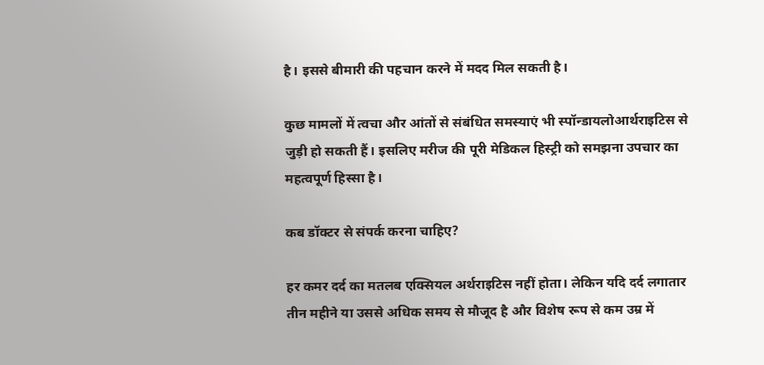है। इससे बीमारी की पहचान करने में मदद मिल सकती है।

कुछ मामलों में त्वचा और आंतों से संबंधित समस्याएं भी स्पॉन्डायलोआर्थराइटिस से जुड़ी हो सकती हैं। इसलिए मरीज की पूरी मेडिकल हिस्ट्री को समझना उपचार का महत्वपूर्ण हिस्सा है।

कब डॉक्टर से संपर्क करना चाहिए?

हर कमर दर्द का मतलब एक्सियल अर्थराइटिस नहीं होता। लेकिन यदि दर्द लगातार तीन महीने या उससे अधिक समय से मौजूद है और विशेष रूप से कम उम्र में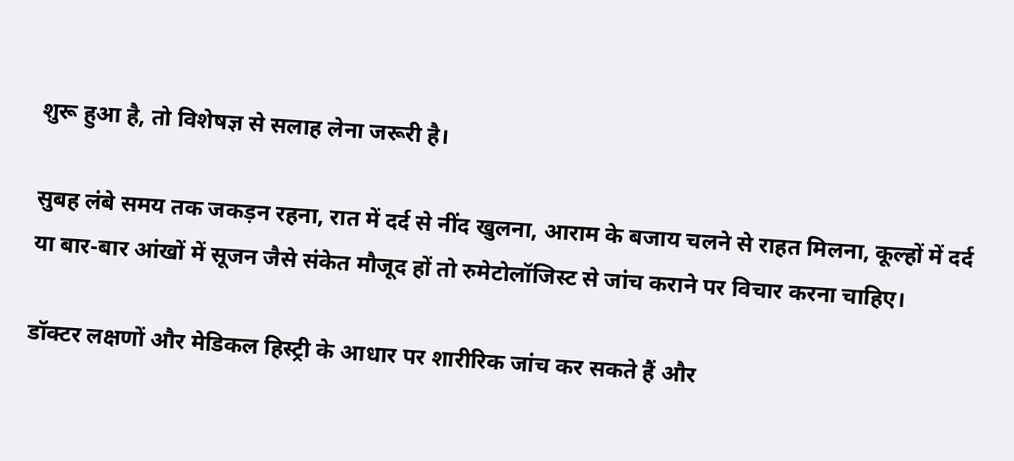शुरू हुआ है, तो विशेषज्ञ से सलाह लेना जरूरी है।

सुबह लंबे समय तक जकड़न रहना, रात में दर्द से नींद खुलना, आराम के बजाय चलने से राहत मिलना, कूल्हों में दर्द या बार-बार आंखों में सूजन जैसे संकेत मौजूद हों तो रुमेटोलॉजिस्ट से जांच कराने पर विचार करना चाहिए।

डॉक्टर लक्षणों और मेडिकल हिस्ट्री के आधार पर शारीरिक जांच कर सकते हैं और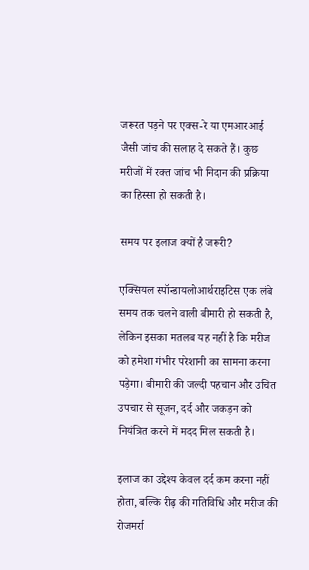जरूरत पड़ने पर एक्स-रे या एमआरआई जैसी जांच की सलाह दे सकते हैं। कुछ मरीजों में रक्त जांच भी निदान की प्रक्रिया का हिस्सा हो सकती है।

समय पर इलाज क्यों है जरूरी?

एक्सियल स्पॉन्डायलोआर्थराइटिस एक लंबे समय तक चलने वाली बीमारी हो सकती है, लेकिन इसका मतलब यह नहीं है कि मरीज को हमेशा गंभीर परेशानी का सामना करना पड़ेगा। बीमारी की जल्दी पहचान और उचित उपचार से सूजन, दर्द और जकड़न को नियंत्रित करने में मदद मिल सकती है।

इलाज का उद्देश्य केवल दर्द कम करना नहीं होता, बल्कि रीढ़ की गतिविधि और मरीज की रोजमर्रा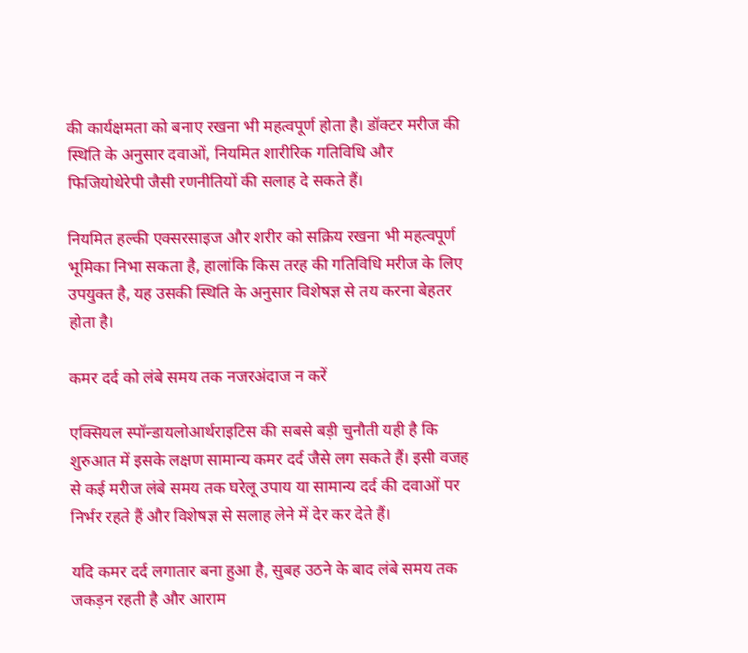की कार्यक्षमता को बनाए रखना भी महत्वपूर्ण होता है। डॉक्टर मरीज की स्थिति के अनुसार दवाओं, नियमित शारीरिक गतिविधि और फिजियोथेरेपी जैसी रणनीतियों की सलाह दे सकते हैं।

नियमित हल्की एक्सरसाइज और शरीर को सक्रिय रखना भी महत्वपूर्ण भूमिका निभा सकता है, हालांकि किस तरह की गतिविधि मरीज के लिए उपयुक्त है, यह उसकी स्थिति के अनुसार विशेषज्ञ से तय करना बेहतर होता है।

कमर दर्द को लंबे समय तक नजरअंदाज न करें

एक्सियल स्पॉन्डायलोआर्थराइटिस की सबसे बड़ी चुनौती यही है कि शुरुआत में इसके लक्षण सामान्य कमर दर्द जैसे लग सकते हैं। इसी वजह से कई मरीज लंबे समय तक घरेलू उपाय या सामान्य दर्द की दवाओं पर निर्भर रहते हैं और विशेषज्ञ से सलाह लेने में देर कर देते हैं।

यदि कमर दर्द लगातार बना हुआ है, सुबह उठने के बाद लंबे समय तक जकड़न रहती है और आराम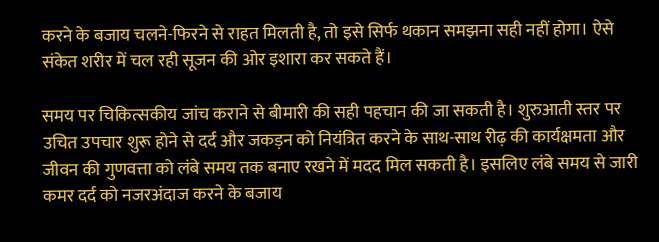करने के बजाय चलने-फिरने से राहत मिलती है, तो इसे सिर्फ थकान समझना सही नहीं होगा। ऐसे संकेत शरीर में चल रही सूजन की ओर इशारा कर सकते हैं।

समय पर चिकित्सकीय जांच कराने से बीमारी की सही पहचान की जा सकती है। शुरुआती स्तर पर उचित उपचार शुरू होने से दर्द और जकड़न को नियंत्रित करने के साथ-साथ रीढ़ की कार्यक्षमता और जीवन की गुणवत्ता को लंबे समय तक बनाए रखने में मदद मिल सकती है। इसलिए लंबे समय से जारी कमर दर्द को नजरअंदाज करने के बजाय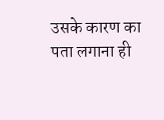उसके कारण का पता लगाना ही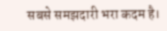सबसे समझदारी भरा कदम है।